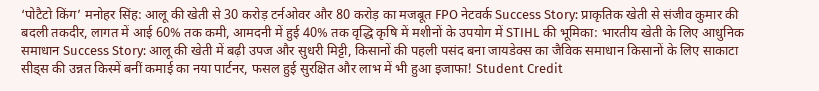‘पोटैटो किंग’ मनोहर सिंह: आलू की खेती से 30 करोड़ टर्नओवर और 80 करोड़ का मजबूत FPO नेटवर्क Success Story: प्राकृतिक खेती से संजीव कुमार की बदली तकदीर, लागत में आई 60% तक कमी, आमदनी में हुई 40% तक वृद्धि कृषि में मशीनों के उपयोग में STIHL की भूमिका: भारतीय खेती के लिए आधुनिक समाधान Success Story: आलू की खेती में बढ़ी उपज और सुधरी मिट्टी, किसानों की पहली पसंद बना जायडेक्स का जैविक समाधान किसानों के लिए साकाटा सीड्स की उन्नत किस्में बनीं कमाई का नया पार्टनर, फसल हुई सुरक्षित और लाभ में भी हुआ इजाफा! Student Credit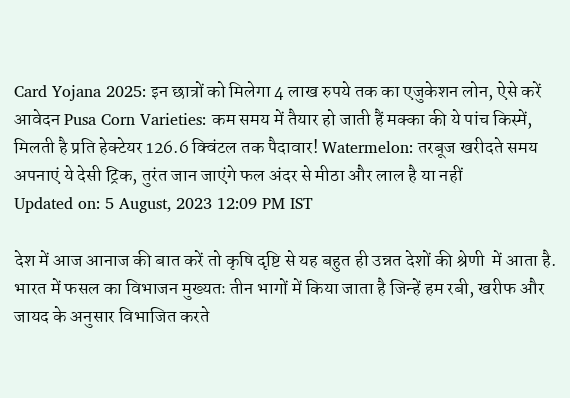Card Yojana 2025: इन छात्रों को मिलेगा 4 लाख रुपये तक का एजुकेशन लोन, ऐसे करें आवेदन Pusa Corn Varieties: कम समय में तैयार हो जाती हैं मक्का की ये पांच किस्में, मिलती है प्रति हेक्टेयर 126.6 क्विंटल तक पैदावार! Watermelon: तरबूज खरीदते समय अपनाएं ये देसी ट्रिक, तुरंत जान जाएंगे फल अंदर से मीठा और लाल है या नहीं
Updated on: 5 August, 2023 12:09 PM IST

देश में आज आनाज की बात करें तो कृषि दृष्टि से यह बहुत ही उन्नत देशों की श्रेणी  में आता है. भारत में फसल का विभाजन मुख्यतः तीन भागों में किया जाता है जिन्हें हम रबी, खरीफ और जायद के अनुसार विभाजित करते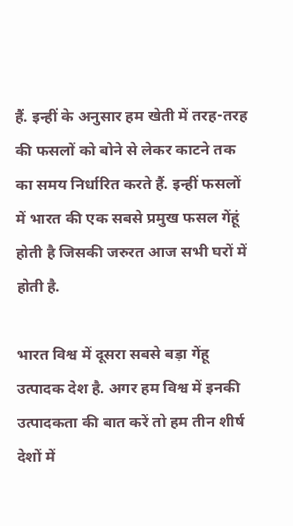हैं. इन्हीं के अनुसार हम खेती में तरह-तरह की फसलों को बोने से लेकर काटने तक का समय निर्धारित करते हैं. इन्हीं फसलों में भारत की एक सबसे प्रमुख फसल गेंहूं होती है जिसकी जरुरत आज सभी घरों में होती है.

भारत विश्व में दूसरा सबसे बड़ा गेंहू उत्पादक देश है. अगर हम विश्व में इनकी उत्पादकता की बात करें तो हम तीन शीर्ष देशों में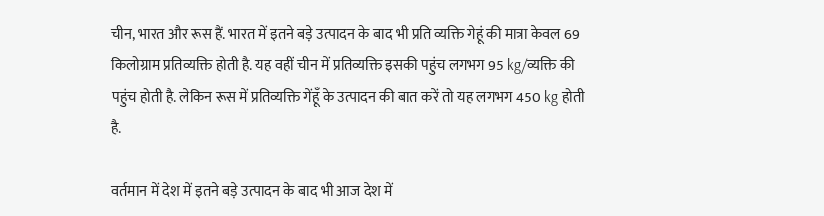चीन, भारत और रूस हैं. भारत में इतने बड़े उत्पादन के बाद भी प्रति व्यक्ति गेहूं की मात्रा केवल 69 किलोग्राम प्रतिव्यक्ति होती है. यह वहीं चीन में प्रतिव्यक्ति इसकी पहुंच लगभग 95 kg/व्यक्ति की पहुंच होती है. लेकिन रूस में प्रतिव्यक्ति गेंहूँ के उत्पादन की बात करें तो यह लगभग 450 kg होती है.

वर्तमान में देश में इतने बड़े उत्पादन के बाद भी आज देश में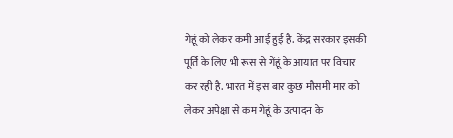गेहूं को लेकर कमी आई हुई है. केंद्र सरकार इसकी पूर्ति के लिए भी रूस से गेंहूं के आयात पर विचार कर रही है. भारत में इस बार कुछ मौसमी मार को लेकर अपेक्षा से कम गेहूं के उत्पादन के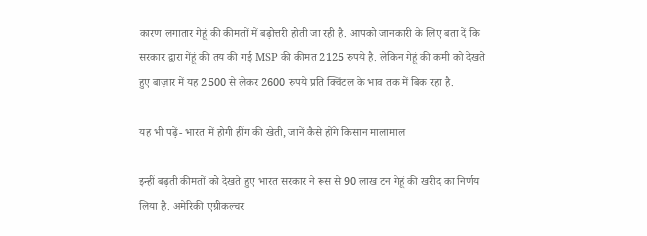कारण लगातार गेहूं की कीमतों में बढ़ोत्तरी होती जा रही है. आपको जानकारी के लिए बता दें कि सरकार द्वारा गेंहूं की तय की गई MSP की कीमत 2125 रुपये है. लेकिन गेहूं की कमी को देखते हुए बाज़ार में यह 2500 से लेकर 2600 रुपये प्रति क्विंटल के भाव तक में बिक रहा है.

यह भी पढ़ें- भारत में होगी हींग की खेती, जानें कैसे होंगे किसान मालामाल

इन्हीं बढ़ती कीमतों को देखते हुए भारत सरकार ने रूस से 90 लाख टन गेहूं की खरीद का निर्णय लिया है. अमेरिकी एग्रीकल्चर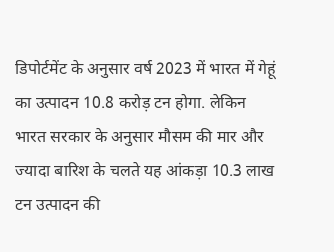डिपोर्टमेंट के अनुसार वर्ष 2023 में भारत में गेहूं का उत्पादन 10.8 करोड़ टन होगा. लेकिन भारत सरकार के अनुसार मौसम की मार और ज्यादा बारिश के चलते यह आंकड़ा 10.3 लाख टन उत्पादन की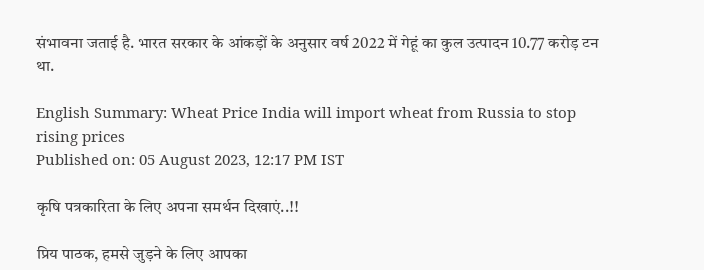संभावना जताई है. भारत सरकार के आंकड़ों के अनुसार वर्ष 2022 में गेहूं का कुल उत्पादन 10.77 करोड़ टन था.

English Summary: Wheat Price India will import wheat from Russia to stop rising prices
Published on: 05 August 2023, 12:17 PM IST

कृषि पत्रकारिता के लिए अपना समर्थन दिखाएं..!!

प्रिय पाठक, हमसे जुड़ने के लिए आपका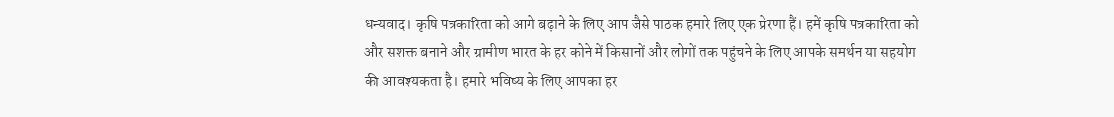धन्यवाद। कृषि पत्रकारिता को आगे बढ़ाने के लिए आप जैसे पाठक हमारे लिए एक प्रेरणा हैं। हमें कृषि पत्रकारिता को और सशक्त बनाने और ग्रामीण भारत के हर कोने में किसानों और लोगों तक पहुंचने के लिए आपके समर्थन या सहयोग की आवश्यकता है। हमारे भविष्य के लिए आपका हर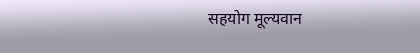सहयोग मूल्यवान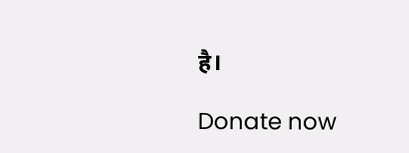है।

Donate now